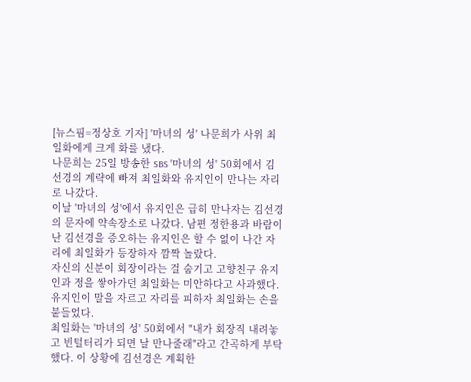[뉴스핌=정상호 기자] '마녀의 성' 나문희가 사위 최일화에게 크게 화를 냈다.
나문희는 25일 방송한 SBS '마녀의 성' 50회에서 김선경의 계략에 빠져 최일화와 유지인이 만나는 자리로 나갔다.
이날 '마녀의 성'에서 유지인은 급히 만나자는 김선경의 문자에 약속장소로 나갔다. 남편 정한용과 바람이 난 김선경을 증오하는 유지인은 할 수 없이 나간 자리에 최일화가 등장하자 깜짝 놀랐다.
자신의 신분이 회장이라는 걸 숨기고 고향친구 유지인과 정을 쌓아가던 최일화는 미안하다고 사과했다. 유지인이 말을 자르고 자리를 피하자 최일화는 손을 붙들었다.
최일화는 '마녀의 성' 50회에서 "내가 회장직 내려놓고 빈털터리가 되면 날 만나줄래"라고 간곡하게 부탁했다. 이 상황에 김선경은 계획한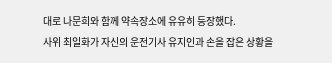대로 나문희와 함께 약속장소에 유유히 등장했다.
사위 최일화가 자신의 운전기사 유지인과 손을 잡은 상황을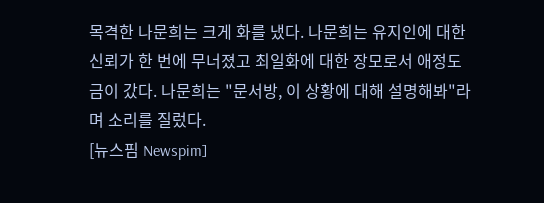목격한 나문희는 크게 화를 냈다. 나문희는 유지인에 대한 신뢰가 한 번에 무너졌고 최일화에 대한 장모로서 애정도 금이 갔다. 나문희는 "문서방, 이 상황에 대해 설명해봐"라며 소리를 질렀다.
[뉴스핌 Newspim]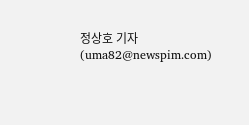정상호 기자 (uma82@newspim.com)